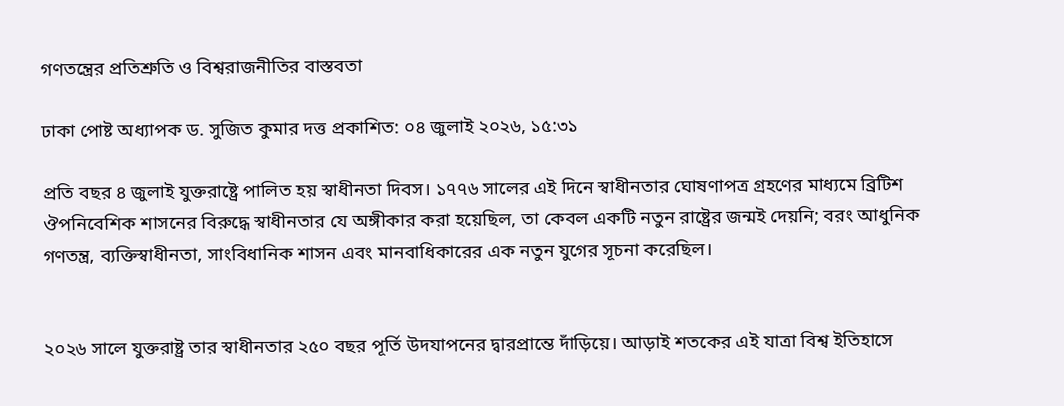গণতন্ত্রের প্রতিশ্রুতি ও বিশ্বরাজনীতির বাস্তবতা

ঢাকা পোষ্ট অধ্যাপক ড. সুজিত কুমার দত্ত প্রকাশিত: ০৪ জুলাই ২০২৬, ১৫:৩১

প্রতি বছর ৪ জুলাই যুক্তরাষ্ট্রে পালিত হয় স্বাধীনতা দিবস। ১৭৭৬ সালের এই দিনে স্বাধীনতার ঘোষণাপত্র গ্রহণের মাধ্যমে ব্রিটিশ ঔপনিবেশিক শাসনের বিরুদ্ধে স্বাধীনতার যে অঙ্গীকার করা হয়েছিল, তা কেবল একটি নতুন রাষ্ট্রের জন্মই দেয়নি; বরং আধুনিক গণতন্ত্র, ব্যক্তিস্বাধীনতা, সাংবিধানিক শাসন এবং মানবাধিকারের এক নতুন যুগের সূচনা করেছিল।


২০২৬ সালে যুক্তরাষ্ট্র তার স্বাধীনতার ২৫০ বছর পূর্তি উদযাপনের দ্বারপ্রান্তে দাঁড়িয়ে। আড়াই শতকের এই যাত্রা বিশ্ব ইতিহাসে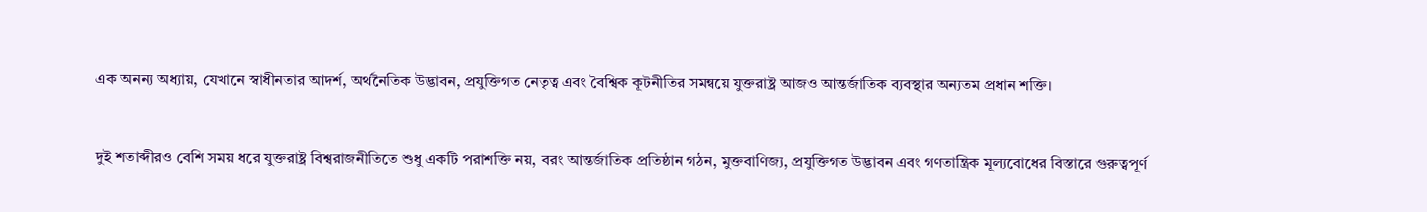এক অনন্য অধ্যায়, যেখানে স্বাধীনতার আদর্শ, অর্থনৈতিক উদ্ভাবন, প্রযুক্তিগত নেতৃত্ব এবং বৈশ্বিক কূটনীতির সমন্বয়ে যুক্তরাষ্ট্র আজও আন্তর্জাতিক ব্যবস্থার অন্যতম প্রধান শক্তি।


দুই শতাব্দীরও বেশি সময় ধরে যুক্তরাষ্ট্র বিশ্বরাজনীতিতে শুধু একটি পরাশক্তি নয়, বরং আন্তর্জাতিক প্রতিষ্ঠান গঠন, মুক্তবাণিজ্য, প্রযুক্তিগত উদ্ভাবন এবং গণতান্ত্রিক মূল্যবোধের বিস্তারে গুরুত্বপূর্ণ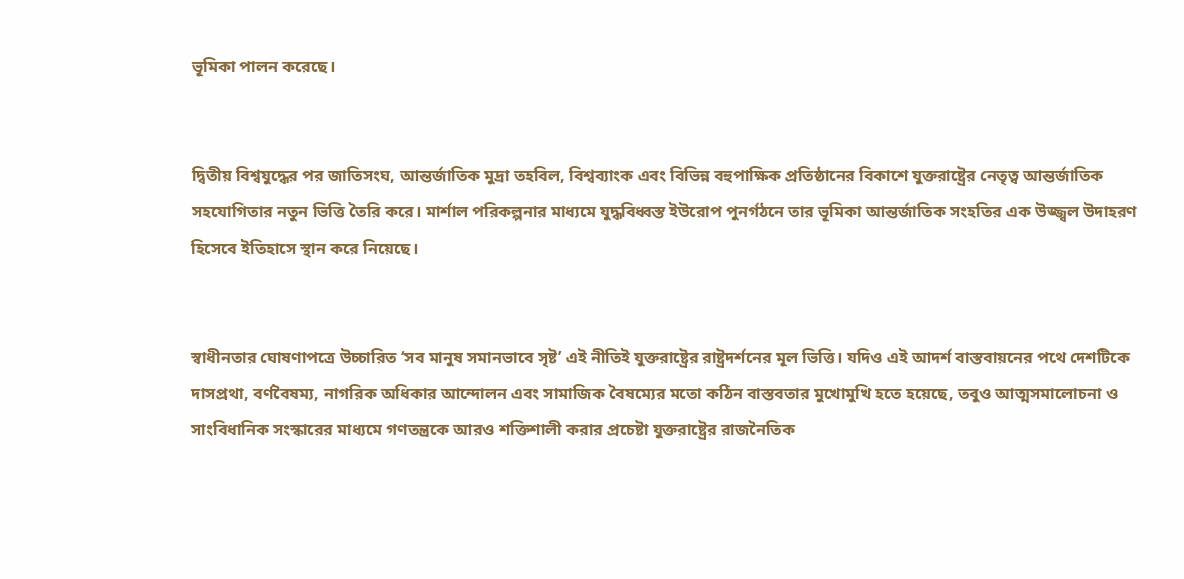ভূমিকা পালন করেছে।


দ্বিতীয় বিশ্বযুদ্ধের পর জাতিসংঘ, আন্তর্জাতিক মুদ্রা তহবিল, বিশ্বব্যাংক এবং বিভিন্ন বহুপাক্ষিক প্রতিষ্ঠানের বিকাশে যুক্তরাষ্ট্রের নেতৃত্ব আন্তর্জাতিক সহযোগিতার নতুন ভিত্তি তৈরি করে। মার্শাল পরিকল্পনার মাধ্যমে যুদ্ধবিধ্বস্ত ইউরোপ পুনর্গঠনে তার ভূমিকা আন্তর্জাতিক সংহতির এক উজ্জ্বল উদাহরণ হিসেবে ইতিহাসে স্থান করে নিয়েছে।


স্বাধীনতার ঘোষণাপত্রে উচ্চারিত ‘সব মানুষ সমানভাবে সৃষ্ট’ এই নীতিই যুক্তরাষ্ট্রের রাষ্ট্রদর্শনের মূল ভিত্তি। যদিও এই আদর্শ বাস্তবায়নের পথে দেশটিকে দাসপ্রথা, বর্ণবৈষম্য, নাগরিক অধিকার আন্দোলন এবং সামাজিক বৈষম্যের মতো কঠিন বাস্তবতার মুখোমুখি হতে হয়েছে, তবুও আত্মসমালোচনা ও সাংবিধানিক সংস্কারের মাধ্যমে গণতন্ত্রকে আরও শক্তিশালী করার প্রচেষ্টা যুক্তরাষ্ট্রের রাজনৈতিক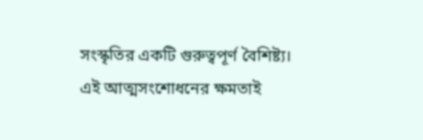সংস্কৃতির একটি গুরুত্বপূর্ণ বৈশিষ্ট্য। এই আত্মসংশোধনের ক্ষমতাই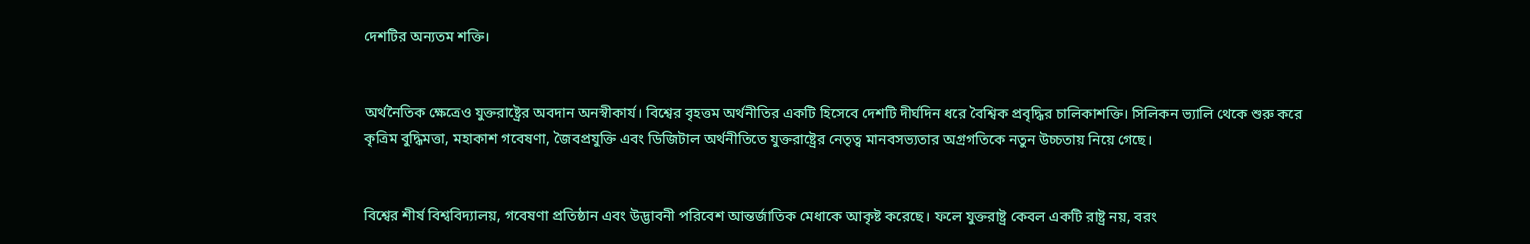দেশটির অন্যতম শক্তি।


অর্থনৈতিক ক্ষেত্রেও যুক্তরাষ্ট্রের অবদান অনস্বীকার্য। বিশ্বের বৃহত্তম অর্থনীতির একটি হিসেবে দেশটি দীর্ঘদিন ধরে বৈশ্বিক প্রবৃদ্ধির চালিকাশক্তি। সিলিকন ভ্যালি থেকে শুরু করে কৃত্রিম বুদ্ধিমত্তা, মহাকাশ গবেষণা, জৈবপ্রযুক্তি এবং ডিজিটাল অর্থনীতিতে যুক্তরাষ্ট্রের নেতৃত্ব মানবসভ্যতার অগ্রগতিকে নতুন উচ্চতায় নিয়ে গেছে।


বিশ্বের শীর্ষ বিশ্ববিদ্যালয়, গবেষণা প্রতিষ্ঠান এবং উদ্ভাবনী পরিবেশ আন্তর্জাতিক মেধাকে আকৃষ্ট করেছে। ফলে যুক্তরাষ্ট্র কেবল একটি রাষ্ট্র নয়, বরং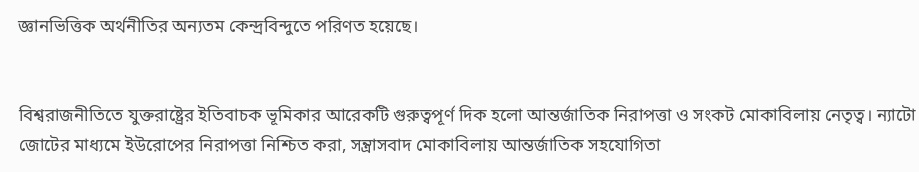জ্ঞানভিত্তিক অর্থনীতির অন্যতম কেন্দ্রবিন্দুতে পরিণত হয়েছে।


বিশ্বরাজনীতিতে যুক্তরাষ্ট্রের ইতিবাচক ভূমিকার আরেকটি গুরুত্বপূর্ণ দিক হলো আন্তর্জাতিক নিরাপত্তা ও সংকট মোকাবিলায় নেতৃত্ব। ন্যাটো জোটের মাধ্যমে ইউরোপের নিরাপত্তা নিশ্চিত করা, সন্ত্রাসবাদ মোকাবিলায় আন্তর্জাতিক সহযোগিতা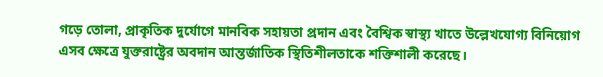গড়ে তোলা, প্রাকৃতিক দুর্যোগে মানবিক সহায়তা প্রদান এবং বৈশ্বিক স্বাস্থ্য খাতে উল্লেখযোগ্য বিনিয়োগ এসব ক্ষেত্রে যুক্তরাষ্ট্রের অবদান আন্তর্জাতিক স্থিতিশীলতাকে শক্তিশালী করেছে।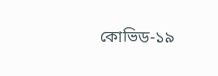কোভিড-১৯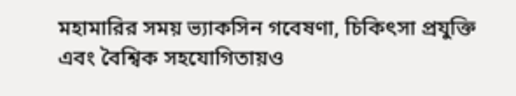মহামারির সময় ভ্যাকসিন গবেষণা, চিকিৎসা প্রযুক্তি এবং বৈশ্বিক সহযোগিতায়ও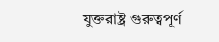যুক্তরাষ্ট্র গুরুত্বপূর্ণ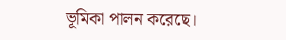ভূমিকা পালন করেছে।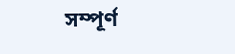সম্পূর্ণ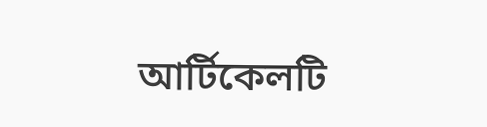আর্টিকেলটি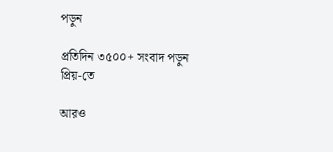পড়ুন

প্রতিদিন ৩৫০০+ সংবাদ পড়ুন প্রিয়-তে

আরও